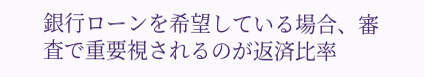銀行ローンを希望している場合、審査で重要視されるのが返済比率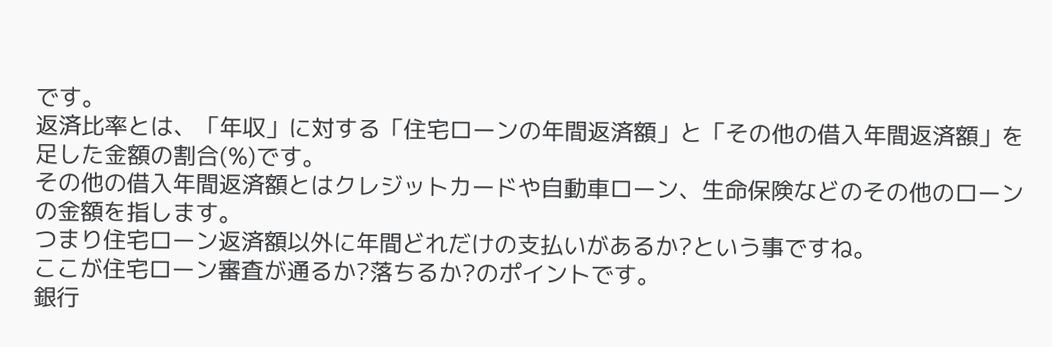です。
返済比率とは、「年収」に対する「住宅ローンの年間返済額」と「その他の借入年間返済額」を足した金額の割合(%)です。
その他の借入年間返済額とはクレジットカードや自動車ローン、生命保険などのその他のローンの金額を指します。
つまり住宅ローン返済額以外に年間どれだけの支払いがあるか?という事ですね。
ここが住宅ローン審査が通るか?落ちるか?のポイントです。
銀行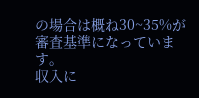の場合は概ね30~35%が審査基準になっています。
収入に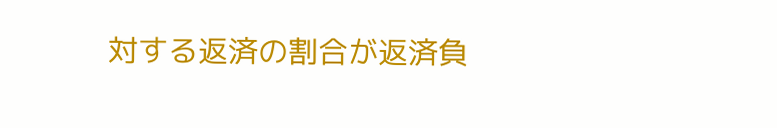対する返済の割合が返済負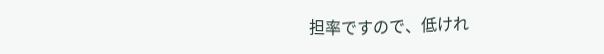担率ですので、低けれ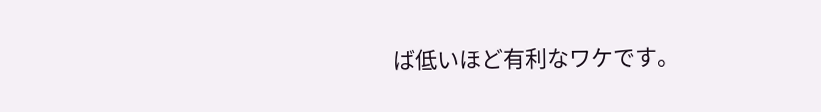ば低いほど有利なワケです。